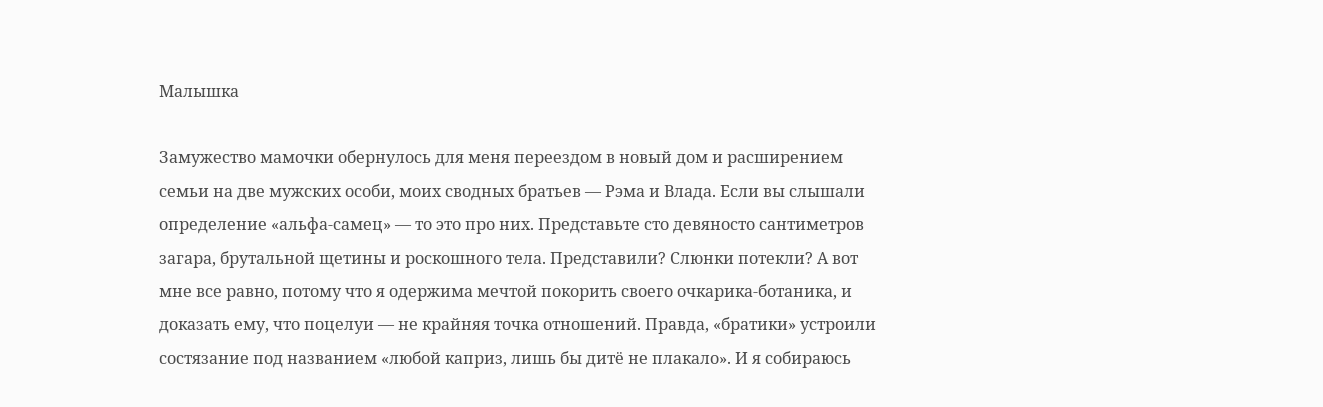Малышка

Замужество мамочки обернулось для меня переездом в новый дом и расширением семьи на две мужских особи, моих сводных братьев — Рэма и Влада. Если вы слышали определение «альфа-самец» — то это про них. Представьте сто девяносто сантиметров загара, брутальной щетины и роскошного тела. Представили? Слюнки потекли? А вот мне все равно, потому что я одержима мечтой покорить своего очкарика-ботаника, и доказать ему, что поцелуи — не крайняя точка отношений. Правда, «братики» устроили состязание под названием «любой каприз, лишь бы дитё не плакало». И я собираюсь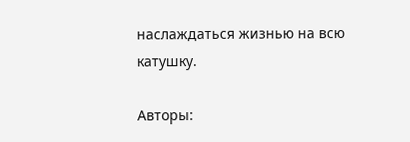наслаждаться жизнью на всю катушку.

Авторы: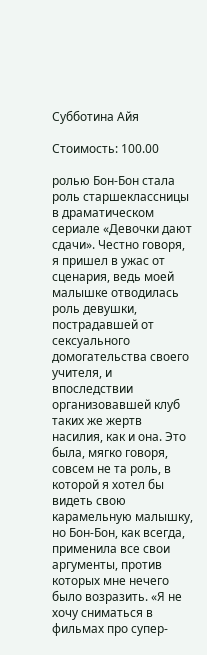Субботина Айя

Стоимость: 100.00

ролью Бон-Бон стала роль старшеклассницы в драматическом сериале «Девочки дают сдачи». Честно говоря, я пришел в ужас от сценария, ведь моей малышке отводилась роль девушки, пострадавшей от сексуального домогательства своего учителя, и впоследствии организовавшей клуб таких же жертв насилия, как и она. Это была, мягко говоря, совсем не та роль, в которой я хотел бы видеть свою карамельную малышку, но Бон-Бон, как всегда, применила все свои аргументы, против которых мне нечего было возразить. «Я не хочу сниматься в фильмах про супер-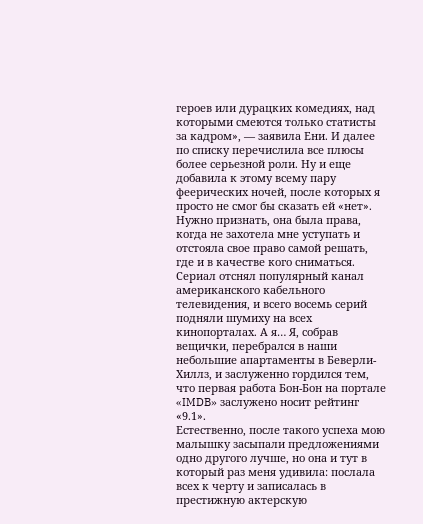героев или дурацких комедиях, над которыми смеются только статисты за кадром», — заявила Ени. И далее по списку перечислила все плюсы более серьезной роли. Ну и еще добавила к этому всему пару феерических ночей, после которых я просто не смог бы сказать ей «нет».
Нужно признать, она была права, когда не захотела мне уступать и отстояла свое право самой решать, где и в качестве кого сниматься. Сериал отснял популярный канал американского кабельного телевидения, и всего восемь серий подняли шумиху на всех кинопорталах. А я… Я, собрав вещички, перебрался в наши небольшие апартаменты в Беверли-Хиллз, и заслуженно гордился тем, что первая работа Бон-Бон на портале «IMDB» заслужено носит рейтинг «9.1».
Естественно, после такого успеха мою малышку засыпали предложениями одно другого лучше, но она и тут в который раз меня удивила: послала всех к черту и записалась в престижную актерскую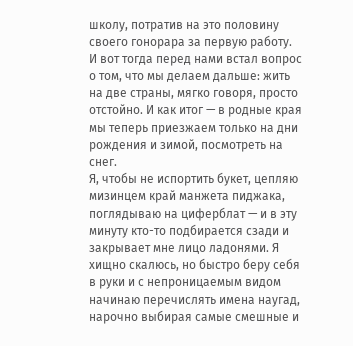школу, потратив на это половину своего гонорара за первую работу.
И вот тогда перед нами встал вопрос о том, что мы делаем дальше: жить на две страны, мягко говоря, просто отстойно. И как итог — в родные края мы теперь приезжаем только на дни рождения и зимой, посмотреть на снег.
Я, чтобы не испортить букет, цепляю мизинцем край манжета пиджака, поглядываю на циферблат — и в эту минуту кто-то подбирается сзади и закрывает мне лицо ладонями. Я хищно скалюсь, но быстро беру себя в руки и с непроницаемым видом начинаю перечислять имена наугад, нарочно выбирая самые смешные и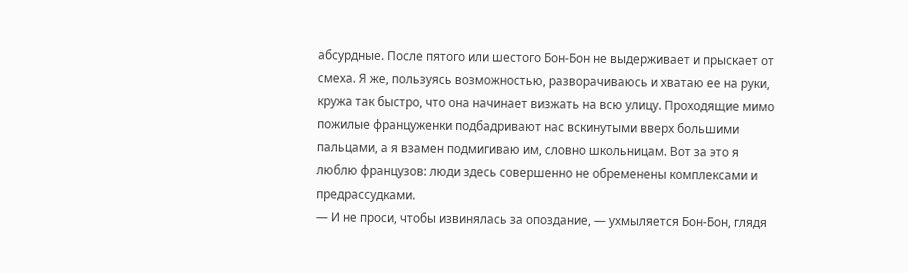абсурдные. После пятого или шестого Бон-Бон не выдерживает и прыскает от смеха. Я же, пользуясь возможностью, разворачиваюсь и хватаю ее на руки, кружа так быстро, что она начинает визжать на всю улицу. Проходящие мимо пожилые француженки подбадривают нас вскинутыми вверх большими пальцами, а я взамен подмигиваю им, словно школьницам. Вот за это я люблю французов: люди здесь совершенно не обременены комплексами и предрассудками.
— И не проси, чтобы извинялась за опоздание, — ухмыляется Бон-Бон, глядя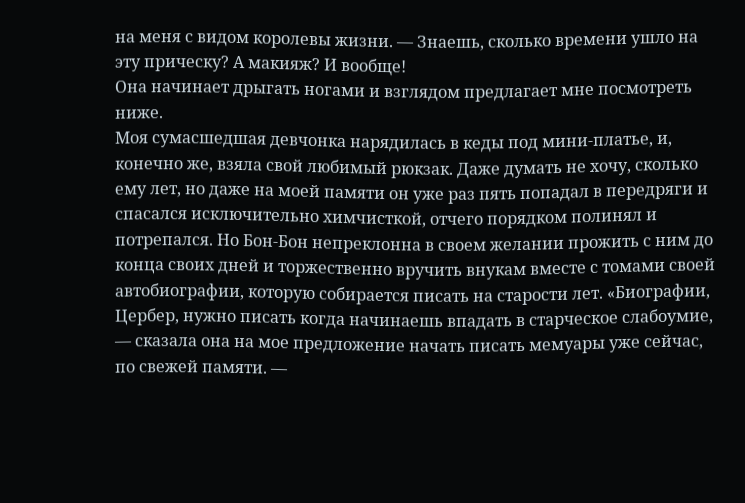на меня с видом королевы жизни. — Знаешь, сколько времени ушло на эту прическу? А макияж? И вообще!
Она начинает дрыгать ногами и взглядом предлагает мне посмотреть ниже.
Моя сумасшедшая девчонка нарядилась в кеды под мини-платье, и, конечно же, взяла свой любимый рюкзак. Даже думать не хочу, сколько ему лет, но даже на моей памяти он уже раз пять попадал в передряги и спасался исключительно химчисткой, отчего порядком полинял и потрепался. Но Бон-Бон непреклонна в своем желании прожить с ним до конца своих дней и торжественно вручить внукам вместе с томами своей автобиографии, которую собирается писать на старости лет. «Биографии, Цербер, нужно писать когда начинаешь впадать в старческое слабоумие, — сказала она на мое предложение начать писать мемуары уже сейчас, по свежей памяти. —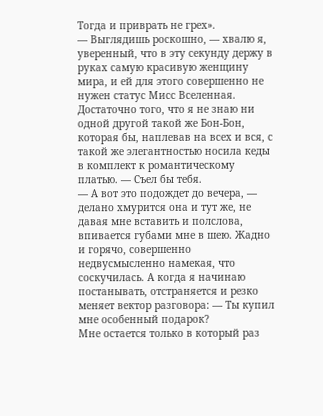Тогда и приврать не грех».
— Выглядишь роскошно, — хвалю я, уверенный, что в эту секунду держу в руках самую красивую женщину мира, и ей для этого совершенно не нужен статус Мисс Вселенная. Достаточно того, что я не знаю ни одной другой такой же Бон-Бон, которая бы, наплевав на всех и вся, с такой же элегантностью носила кеды в комплект к романтическому платью. — Съел бы тебя.
— А вот это подождет до вечера, — делано хмурится она и тут же, не давая мне вставить и полслова, впивается губами мне в шею. Жадно и горячо, совершенно недвусмысленно намекая, что соскучилась. А когда я начинаю постанывать, отстраняется и резко меняет вектор разговора: — Ты купил мне особенный подарок?
Мне остается только в который раз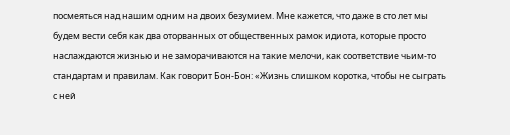посмеяться над нашим одним на двоих безумием. Мне кажется, что даже в сто лет мы будем вести себя как два оторванных от общественных рамок идиота, которые просто наслаждаются жизнью и не заморачиваются на такие мелочи, как соответствие чьим-то стандартам и правилам. Как говорит Бон-Бон: «Жизнь слишком коротка, чтобы не сыграть с ней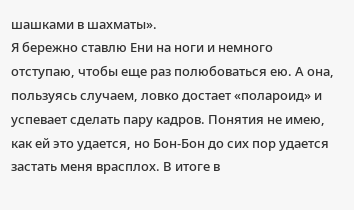шашками в шахматы».
Я бережно ставлю Ени на ноги и немного отступаю, чтобы еще раз полюбоваться ею. А она, пользуясь случаем, ловко достает «полароид» и успевает сделать пару кадров. Понятия не имею, как ей это удается, но Бон-Бон до сих пор удается застать меня врасплох. В итоге в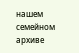нашем семейном архиве